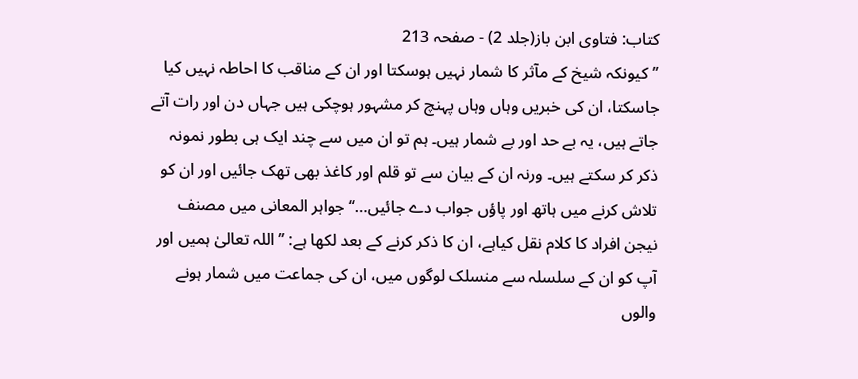کتاب: فتاوی ابن باز(جلد 2) - صفحہ 213
’’کیونکہ شیخ کے مآثر کا شمار نہیں ہوسکتا اور ان کے مناقب کا احاطہ نہیں کیا جاسکتا، ان کی خبریں وہاں وہاں پہنچ کر مشہور ہوچکی ہیں جہاں دن اور رات آتے جاتے ہیں، یہ بے حد اور بے شمار ہیں۔ ہم تو ان میں سے چند ایک ہی بطور نمونہ ذکر کر سکتے ہیں۔ ورنہ ان کے بیان سے تو قلم اور کاغذ بھی تھک جائیں اور ان کو تلاش کرنے میں ہاتھ اور پاؤں جواب دے جائیں…‘‘ جواہر المعانی میں مصنف نیجن افراد کا کلام نقل کیاہے، ان کا ذکر کرنے کے بعد لکھا ہے: ’’اللہ تعالیٰ ہمیں اور آپ کو ان کے سلسلہ سے منسلک لوگوں میں، ان کی جماعت میں شمار ہونے والوں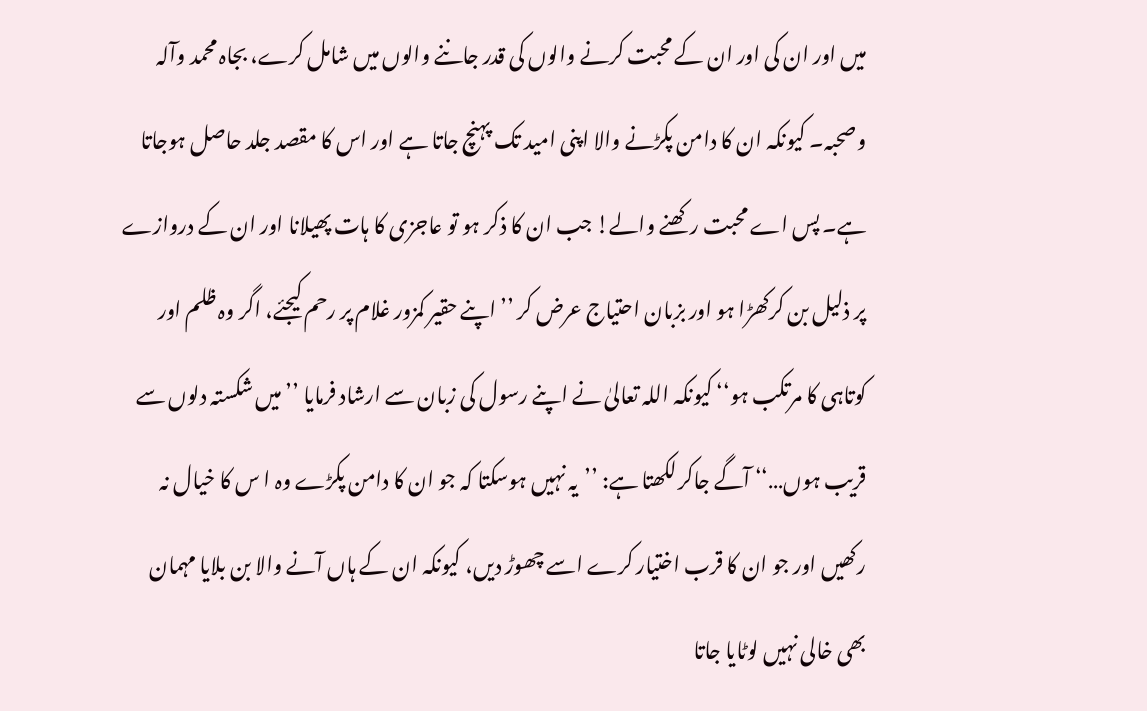میں اور ان کی اور ان کے محبت کرنے والوں کی قدر جاننے والوں میں شامل کرے، بجاہ محمد وآلہ وصحبہ۔ کیونکہ ان کا دامن پکڑنے والا اپنی امید تک پہنچ جاتا ہے اور اس کا مقصد جلد حاصل ہوجاتا ہے۔ پس اے محبت رکھنے والے! جب ان کا ذکر ہو تو عاجزی کا ہات پھیلانا اور ان کے دروازے پر ذلیل بن کرکھڑا ہو اور بزبان احتیاج عرض کر ’’اپنے حقیر کمزور غلام پر رحم کیجئے، اگر وہ ظلم اور کوتاہی کا مرتکب ہو‘‘ کیونکہ اللہ تعالیٰ نے اپنے رسول کی زبان سے ارشاد فرمایا ’’میں شکستہ دلوں سے قریب ہوں…‘‘ آگے جاکر لکھتا ہے: ’’یہ نہیں ہوسکتا کہ جو ان کا دامن پکڑے وہ ا س کا خیال نہ رکھیں اور جو ان کا قرب اختیار کرے اسے چھوڑ دیں، کیونکہ ان کے ہاں آنے والا بن بلایا مہمان بھی خالی نہیں لوٹایا جاتا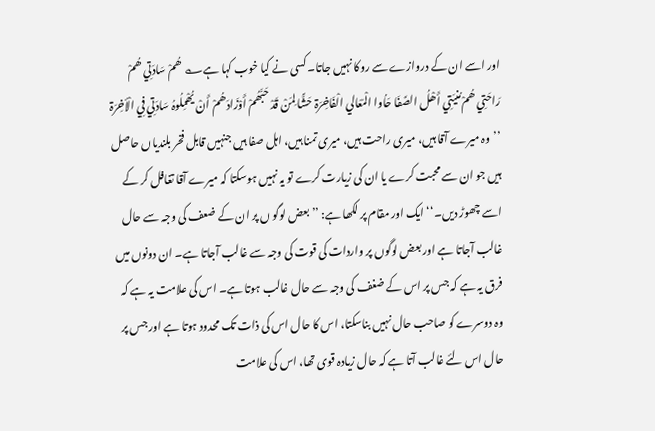اور اسے ان کے دروازے سے روکا نہیں جاتا۔ کسی نے کیا خوب کہا ہے؎ ھُمْ سَادَتِي ھُمْ رَاحَتِي ھُمْ مُنیَتِي أَھْلُ الصَّفَا حَاُوا الْمَعَالي الْفَاخِرَۃ حَشًّا لِمَنْ قَدْ حَبَّھُمْ أَوْزَادَھُمْ أَنْ یُھْمِلُوہُ سَادَتِي فِي الْأخِرَۃ ’’وہ میرے آقا ہیں، میری راحت ہیں، میری تمنا ہیں، اہل صفا ہیں جنہیں قابل فخر بلندیاں حاصل ہیں جو ان سے محبت کرے یا ان کی زیارت کرے تو یہ نہیں ہوسکتا کہ میرے آقا تغافل کر کے اسے چھوڑ دیں۔‘‘ ایک اور مقام پر لکھا ہے: ’’بعض لوگو ں پر ان کے ضعف کی وجہ سے حال غالب آجاتا ہے اور بعض لوگوں پر واردات کی قوت کی وجہ سے غالب آجاتا ہے۔ ان دونوں میں فرق یہ ہے کہ جس پر اس کے ضغف کی وجہ سے حال غالب ہوتا ہے۔ اس کی علامت یہ ہے کہ وہ دوسرے کو صاحب حال نہیں بناسکتا، اس کا حال اس کی ذات تک محدود ہوتا ہے اور جس پر حال اس لئے غالب آتا ہے کہ حال زیادہ قوی تھا، اس کی علامت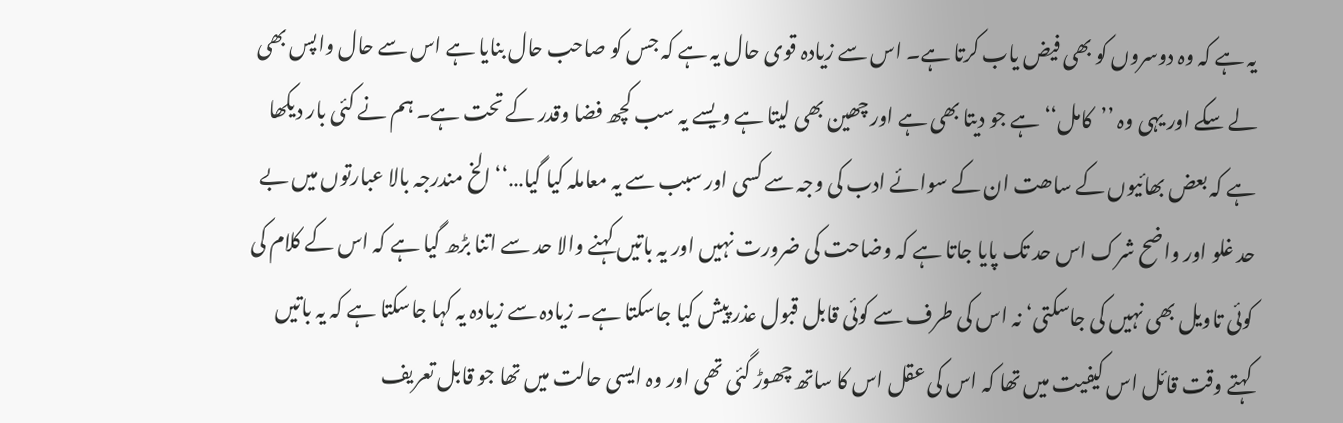یہ ہے کہ وہ دوسروں کو بھی فیض یاب کرتا ہے۔ اس سے زیادہ قوی حال یہ ہے کہ جس کو صاحب حال بنایا ہے اس سے حال واپس بھی لے سکے اور یہی وہ ’’کامل‘‘ ہے جو دیتا بھی ہے اور چھین بھی لیتا ہے ویسے یہ سب کچھ فضا وقدر کے تحت ہے۔ ہم نے کئی بار دیکھا ہے کہ بعض بھائیوں کے ساھت ان کے سوائے ادب کی وجہ سے کسی اور سبب سے یہ معاملہ کیا گیا…‘‘ الخ مندرجہ بالا عبارتوں میں بے حد غلو اور واضح شرک اس حد تک پایا جاتا ہے کہ وضاحت کی ضرورت نہیں اور یہ باتیں کہنے والا حد سے اتنا بڑھ گیا ہے کہ اس کے کلام کی کوئی تاویل بھی نہیں کی جاسکتی‘ نہ اس کی طرف سے کوئی قابل قبول عذر پیش کیا جاسکتا ہے۔ زیادہ سے زیادہ یہ کہا جاسکتا ہے کہ یہ باتیں کہتے وقت قائل اس کیفیت میں تھا کہ اس کی عقل اس کا ساتھ چھوڑ گئی تھی اور وہ ایسی حالت میں تھا جو قابل تعریف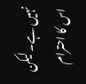نہیں ہے۔ لیکن اس کا احترام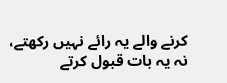کرنے والے یہ رائے نہیں رکھتے، نہ یہ بات قبول کرتے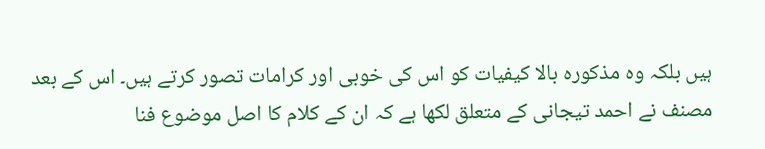ہیں بلکہ وہ مذکورہ بالا کیفیات کو اس کی خوبی اور کرامات تصور کرتے ہیں۔ اس کے بعد مصنف نے احمد تیجانی کے متعلق لکھا ہے کہ ان کے کلام کا اصل موضوع فنا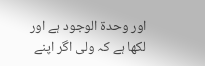اور وحدۃ الوجود ہے اور لکھا ہے کہ ولی اگر اپنے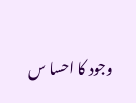وجود کا احسا س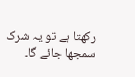رکھتا ہے تو یہ شرک سمجھا جائے گا۔